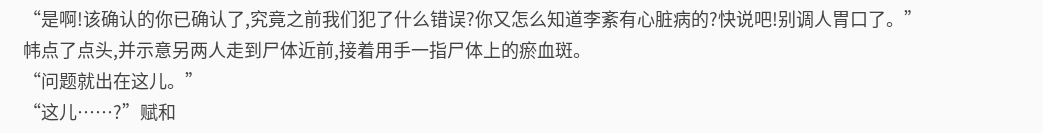“是啊!该确认的你已确认了,究竟之前我们犯了什么错误?你又怎么知道李紊有心脏病的?快说吧!别调人胃口了。”
帏点了点头,并示意另两人走到尸体近前,接着用手一指尸体上的瘀血斑。
“问题就出在这儿。”
“这儿……?”赋和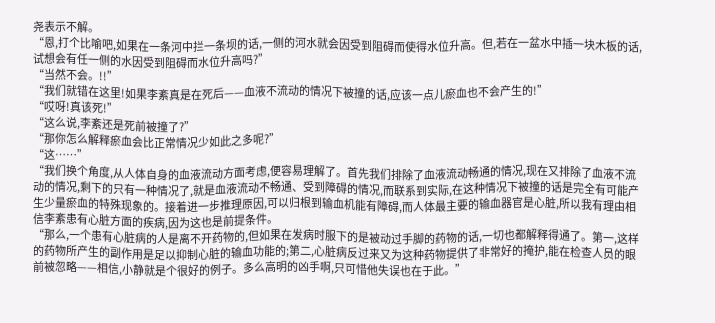尧表示不解。
“恩,打个比喻吧,如果在一条河中拦一条坝的话,一侧的河水就会因受到阻碍而使得水位升高。但,若在一盆水中插一块木板的话,试想会有任一侧的水因受到阻碍而水位升高吗?”
“当然不会。!!”
“我们就错在这里!如果李紊真是在死后——血液不流动的情况下被撞的话,应该一点儿瘀血也不会产生的!”
“哎呀!真该死!”
“这么说,李紊还是死前被撞了?”
“那你怎么解释瘀血会比正常情况少如此之多呢?”
“这……”
“我们换个角度,从人体自身的血液流动方面考虑,便容易理解了。首先我们排除了血液流动畅通的情况,现在又排除了血液不流动的情况,剩下的只有一种情况了,就是血液流动不畅通、受到障碍的情况,而联系到实际,在这种情况下被撞的话是完全有可能产生少量瘀血的特殊现象的。接着进一步推理原因,可以归根到输血机能有障碍,而人体最主要的输血器官是心脏,所以我有理由相信李紊患有心脏方面的疾病,因为这也是前提条件。
“那么,一个患有心脏病的人是离不开药物的,但如果在发病时服下的是被动过手脚的药物的话,一切也都解释得通了。第一,这样的药物所产生的副作用是足以抑制心脏的输血功能的;第二,心脏病反过来又为这种药物提供了非常好的掩护,能在检查人员的眼前被忽略——相信,小静就是个很好的例子。多么高明的凶手啊,只可惜他失误也在于此。”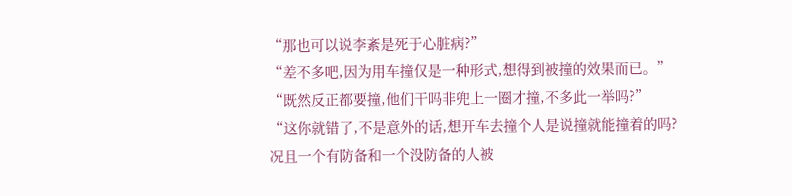“那也可以说李紊是死于心脏病?”
“差不多吧,因为用车撞仅是一种形式,想得到被撞的效果而已。”
“既然反正都要撞,他们干吗非兜上一圈才撞,不多此一举吗?”
“这你就错了,不是意外的话,想开车去撞个人是说撞就能撞着的吗?况且一个有防备和一个没防备的人被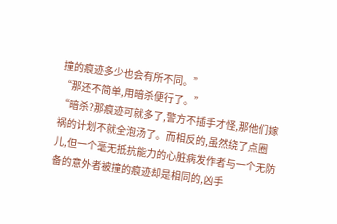撞的痕迹多少也会有所不同。”
“那还不简单,用暗杀便行了。”
“暗杀?那痕迹可就多了,警方不插手才怪,那他们嫁祸的计划不就全泡汤了。而相反的,虽然绕了点圈儿,但一个毫无抵抗能力的心脏病发作者与一个无防备的意外者被撞的痕迹却是相同的,凶手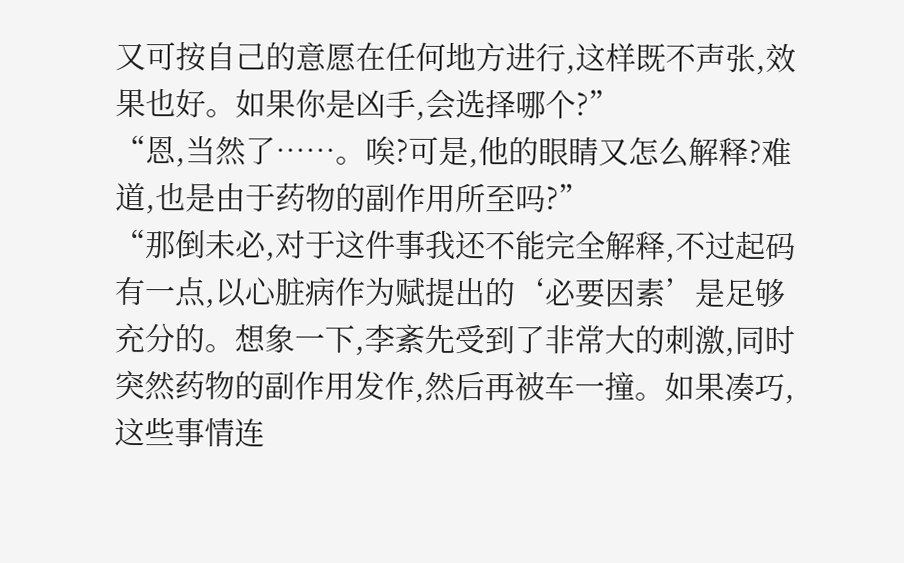又可按自己的意愿在任何地方进行,这样既不声张,效果也好。如果你是凶手,会选择哪个?”
“恩,当然了……。唉?可是,他的眼睛又怎么解释?难道,也是由于药物的副作用所至吗?”
“那倒未必,对于这件事我还不能完全解释,不过起码有一点,以心脏病作为赋提出的‘必要因素’是足够充分的。想象一下,李紊先受到了非常大的刺激,同时突然药物的副作用发作,然后再被车一撞。如果凑巧,这些事情连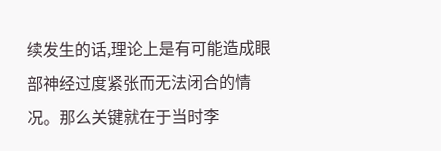续发生的话,理论上是有可能造成眼部神经过度紧张而无法闭合的情况。那么关键就在于当时李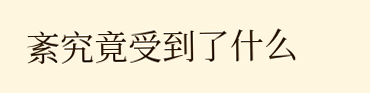紊究竟受到了什么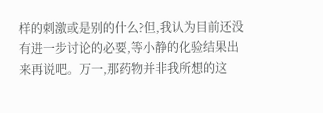样的刺激或是别的什么?但,我认为目前还没有进一步讨论的必要,等小静的化验结果出来再说吧。万一,那药物并非我所想的这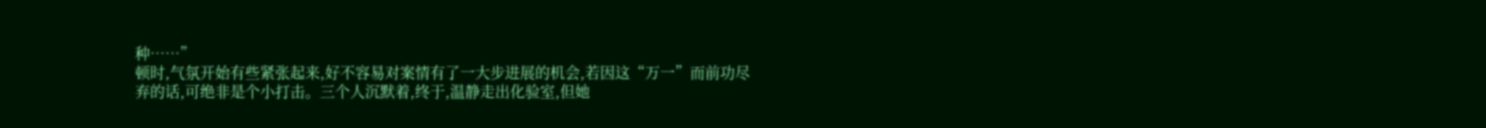种……”
顿时,气氛开始有些紧张起来,好不容易对案情有了一大步进展的机会,若因这“万一”而前功尽弃的话,可绝非是个小打击。三个人沉默着,终于,温静走出化验室,但她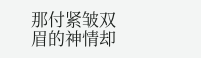那付紧皱双眉的神情却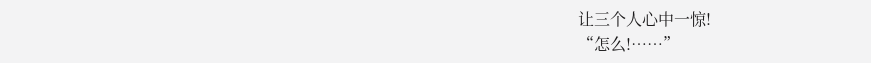让三个人心中一惊!
“怎么!……”